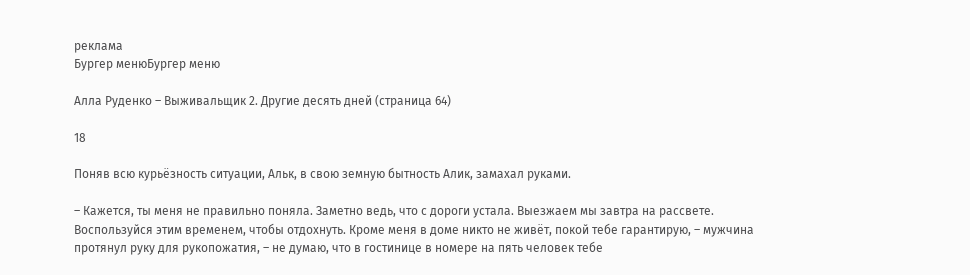реклама
Бургер менюБургер меню

Алла Руденко – Выживальщик 2. Другие десять дней (страница 64)

18

Поняв всю курьёзность ситуации, Альк, в свою земную бытность Алик, замахал руками.

– Кажется, ты меня не правильно поняла. Заметно ведь, что с дороги устала. Выезжаем мы завтра на рассвете. Воспользуйся этим временем, чтобы отдохнуть. Кроме меня в доме никто не живёт, покой тебе гарантирую, – мужчина протянул руку для рукопожатия, – не думаю, что в гостинице в номере на пять человек тебе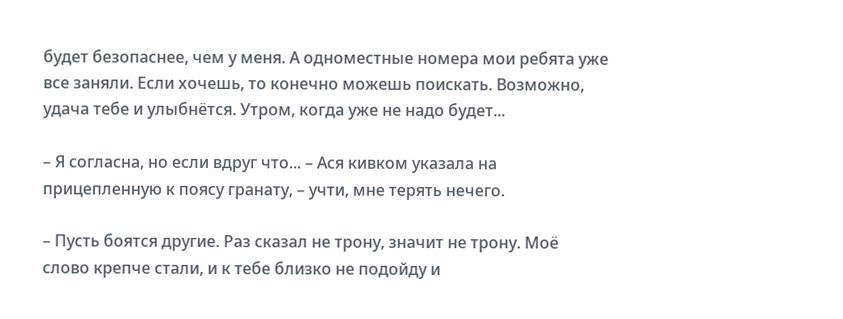будет безопаснее, чем у меня. А одноместные номера мои ребята уже все заняли. Если хочешь, то конечно можешь поискать. Возможно, удача тебе и улыбнётся. Утром, когда уже не надо будет...

– Я согласна, но если вдруг что... – Ася кивком указала на прицепленную к поясу гранату, – учти, мне терять нечего.

– Пусть боятся другие. Раз сказал не трону, значит не трону. Моё слово крепче стали, и к тебе близко не подойду и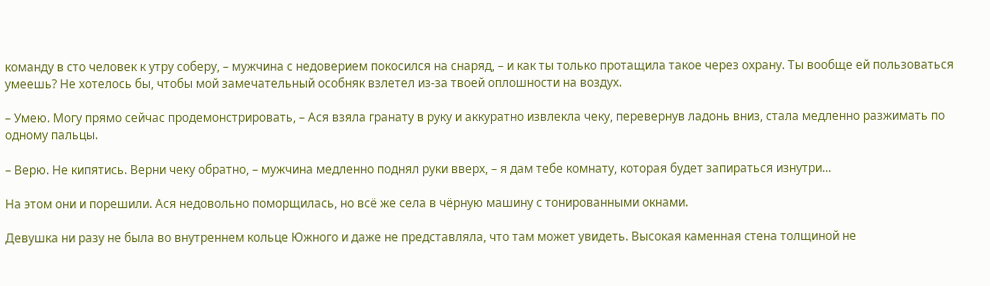команду в сто человек к утру соберу, – мужчина с недоверием покосился на снаряд, – и как ты только протащила такое через охрану. Ты вообще ей пользоваться умеешь? Не хотелось бы, чтобы мой замечательный особняк взлетел из-за твоей оплошности на воздух.

– Умею. Могу прямо сейчас продемонстрировать, – Ася взяла гранату в руку и аккуратно извлекла чеку, перевернув ладонь вниз, стала медленно разжимать по одному пальцы.

– Верю. Не кипятись. Верни чеку обратно, – мужчина медленно поднял руки вверх, – я дам тебе комнату, которая будет запираться изнутри...

На этом они и порешили. Ася недовольно поморщилась, но всё же села в чёрную машину с тонированными окнами.

Девушка ни разу не была во внутреннем кольце Южного и даже не представляла, что там может увидеть. Высокая каменная стена толщиной не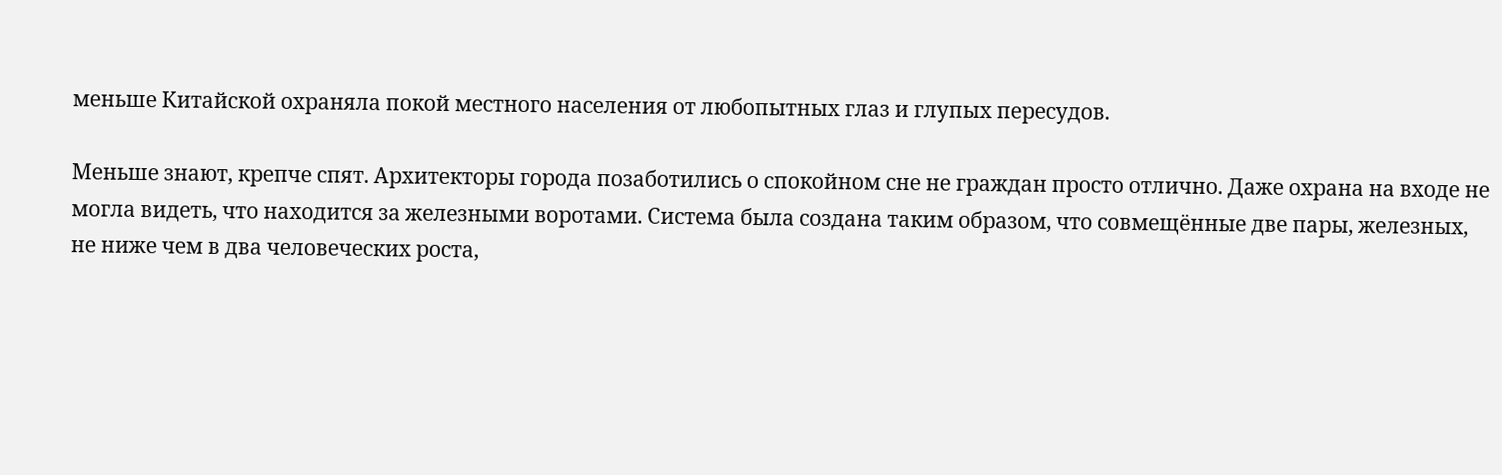меньше Китайской охраняла покой местного населения от любопытных глаз и глупых пересудов.

Меньше знают, крепче спят. Архитекторы города позаботились о спокойном сне не граждан просто отлично. Даже охрана на входе не могла видеть, что находится за железными воротами. Система была создана таким образом, что совмещённые две пары, железных, не ниже чем в два человеческих роста,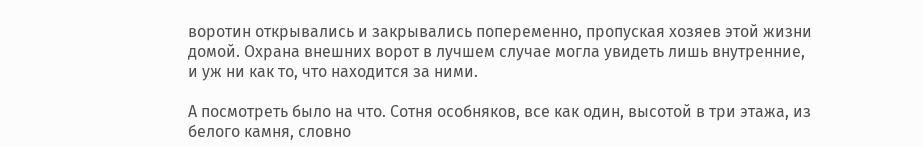воротин открывались и закрывались попеременно, пропуская хозяев этой жизни домой. Охрана внешних ворот в лучшем случае могла увидеть лишь внутренние, и уж ни как то, что находится за ними.

А посмотреть было на что. Сотня особняков, все как один, высотой в три этажа, из белого камня, словно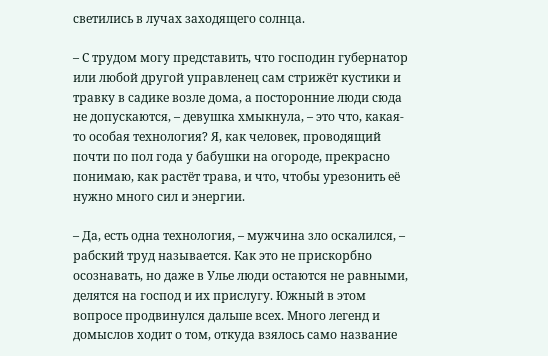светились в лучах заходящего солнца.

– С трудом могу представить, что господин губернатор или любой другой управленец сам стрижёт кустики и травку в садике возле дома, а посторонние люди сюда не допускаются, – девушка хмыкнула, – это что, какая-то особая технология? Я, как человек, проводящий почти по пол года у бабушки на огороде, прекрасно понимаю, как растёт трава, и что, чтобы урезонить её нужно много сил и энергии.

– Да, есть одна технология, – мужчина зло оскалился, – рабский труд называется. Как это не прискорбно осознавать, но даже в Улье люди остаются не равными, делятся на господ и их прислугу. Южный в этом вопросе продвинулся дальше всех. Много легенд и домыслов ходит о том, откуда взялось само название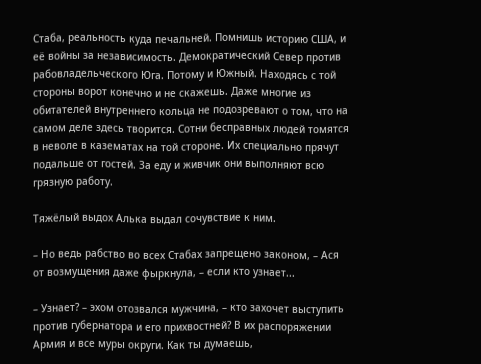Стаба, реальность куда печальней. Помнишь историю США, и её войны за независимость. Демократический Север против рабовладельческого Юга. Потому и Южный. Находясь с той стороны ворот конечно и не скажешь. Даже многие из обитателей внутреннего кольца не подозревают о том, что на самом деле здесь творится. Сотни бесправных людей томятся в неволе в казематах на той стороне. Их специально прячут подальше от гостей. За еду и живчик они выполняют всю грязную работу.

Тяжёлый выдох Алька выдал сочувствие к ним.

– Но ведь рабство во всех Стабах запрещено законом, – Ася от возмущения даже фыркнула, – если кто узнает...

– Узнает? – эхом отозвался мужчина, – кто захочет выступить против губернатора и его прихвостней? В их распоряжении Армия и все муры округи. Как ты думаешь,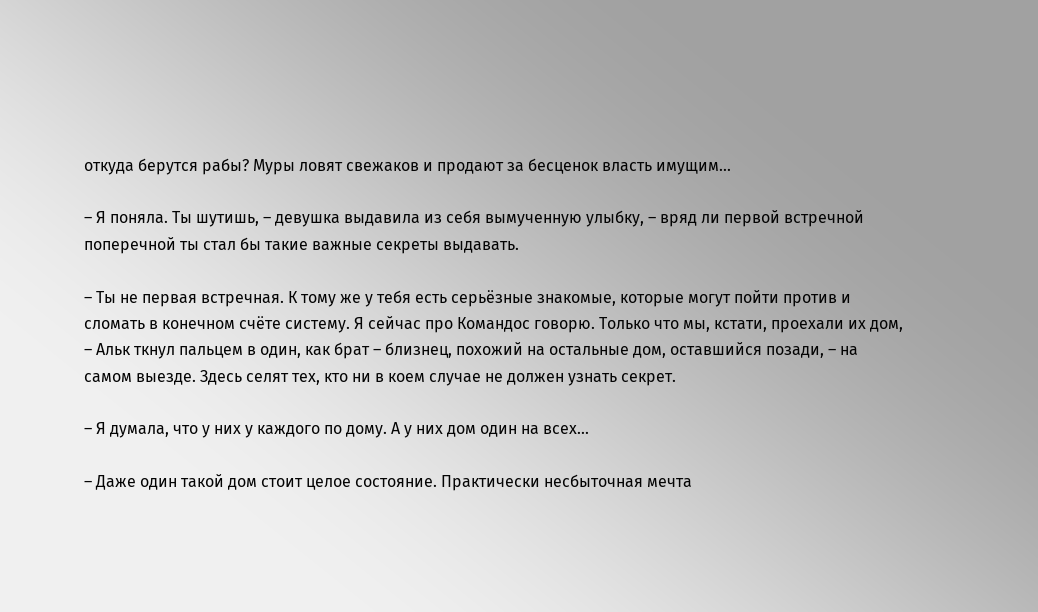откуда берутся рабы? Муры ловят свежаков и продают за бесценок власть имущим...

– Я поняла. Ты шутишь, – девушка выдавила из себя вымученную улыбку, – вряд ли первой встречной поперечной ты стал бы такие важные секреты выдавать.

– Ты не первая встречная. К тому же у тебя есть серьёзные знакомые, которые могут пойти против и сломать в конечном счёте систему. Я сейчас про Командос говорю. Только что мы, кстати, проехали их дом, – Альк ткнул пальцем в один, как брат – близнец, похожий на остальные дом, оставшийся позади, – на самом выезде. Здесь селят тех, кто ни в коем случае не должен узнать секрет.

– Я думала, что у них у каждого по дому. А у них дом один на всех...

– Даже один такой дом стоит целое состояние. Практически несбыточная мечта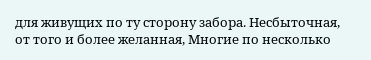для живущих по ту сторону забора. Несбыточная, от того и более желанная, Многие по несколько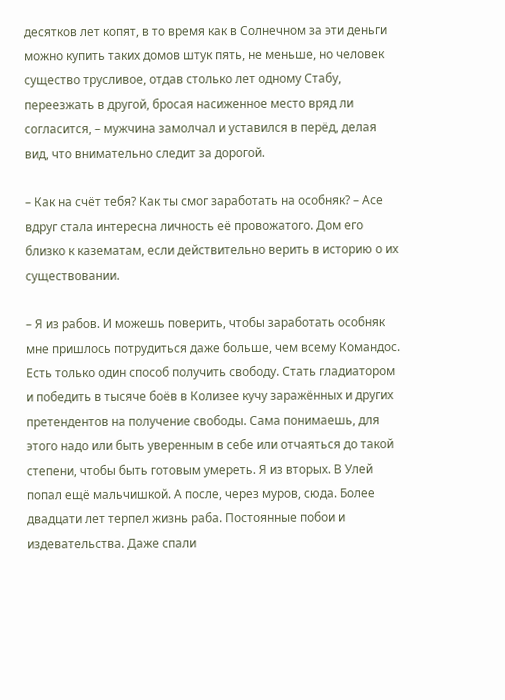десятков лет копят, в то время как в Солнечном за эти деньги можно купить таких домов штук пять, не меньше, но человек существо трусливое, отдав столько лет одному Стабу, переезжать в другой, бросая насиженное место вряд ли согласится, – мужчина замолчал и уставился в перёд, делая вид, что внимательно следит за дорогой.

– Как на счёт тебя? Как ты смог заработать на особняк? – Асе вдруг стала интересна личность её провожатого. Дом его близко к казематам, если действительно верить в историю о их существовании.

– Я из рабов. И можешь поверить, чтобы заработать особняк мне пришлось потрудиться даже больше, чем всему Командос. Есть только один способ получить свободу. Стать гладиатором и победить в тысяче боёв в Колизее кучу заражённых и других претендентов на получение свободы. Сама понимаешь, для этого надо или быть уверенным в себе или отчаяться до такой степени, чтобы быть готовым умереть. Я из вторых. В Улей попал ещё мальчишкой. А после, через муров, сюда. Более двадцати лет терпел жизнь раба. Постоянные побои и издевательства. Даже спали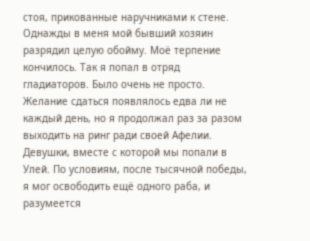стоя, прикованные наручниками к стене. Однажды в меня мой бывший хозяин разрядил целую обойму. Моё терпение кончилось. Так я попал в отряд гладиаторов. Было очень не просто. Желание сдаться появлялось едва ли не каждый день, но я продолжал раз за разом выходить на ринг ради своей Афелии. Девушки, вместе с которой мы попали в Улей. По условиям, после тысячной победы, я мог освободить ещё одного раба, и разумеется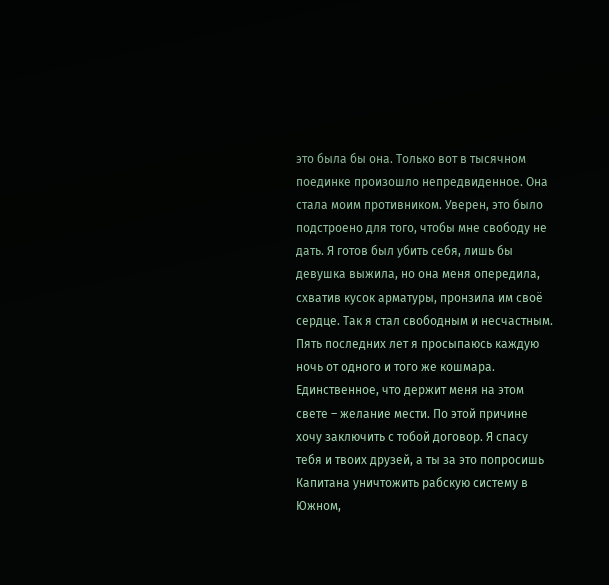это была бы она. Только вот в тысячном поединке произошло непредвиденное. Она стала моим противником. Уверен, это было подстроено для того, чтобы мне свободу не дать. Я готов был убить себя, лишь бы девушка выжила, но она меня опередила, схватив кусок арматуры, пронзила им своё сердце. Так я стал свободным и несчастным. Пять последних лет я просыпаюсь каждую ночь от одного и того же кошмара. Единственное, что держит меня на этом свете – желание мести. По этой причине хочу заключить с тобой договор. Я спасу тебя и твоих друзей, а ты за это попросишь Капитана уничтожить рабскую систему в Южном,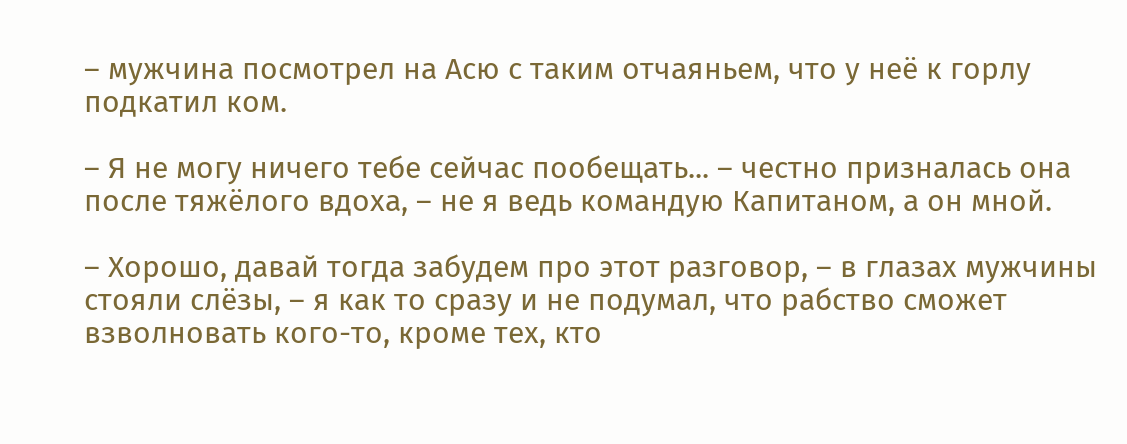– мужчина посмотрел на Асю с таким отчаяньем, что у неё к горлу подкатил ком.

– Я не могу ничего тебе сейчас пообещать... – честно призналась она после тяжёлого вдоха, – не я ведь командую Капитаном, а он мной.

– Хорошо, давай тогда забудем про этот разговор, – в глазах мужчины стояли слёзы, – я как то сразу и не подумал, что рабство сможет взволновать кого-то, кроме тех, кто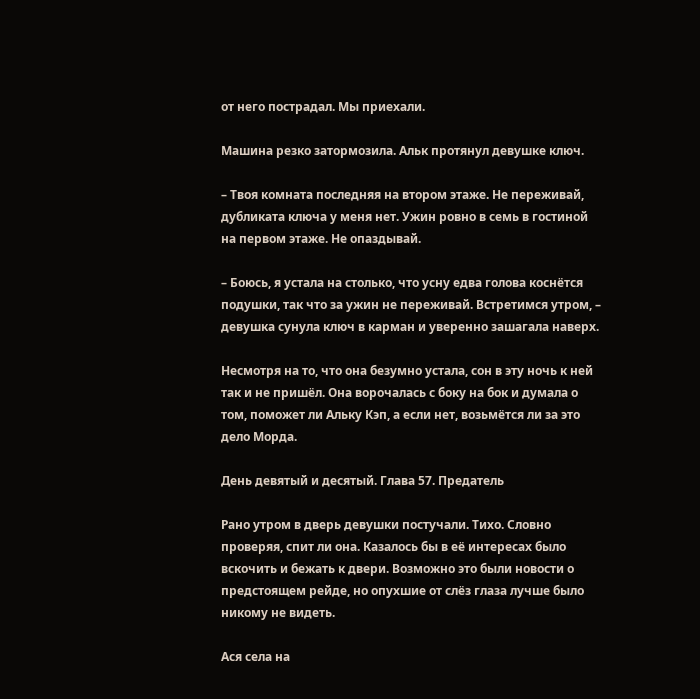от него пострадал. Мы приехали.

Машина резко затормозила. Альк протянул девушке ключ.

– Твоя комната последняя на втором этаже. Не переживай, дубликата ключа у меня нет. Ужин ровно в семь в гостиной на первом этаже. Не опаздывай.

– Боюсь, я устала на столько, что усну едва голова коснётся подушки, так что за ужин не переживай. Встретимся утром, – девушка сунула ключ в карман и уверенно зашагала наверх.

Несмотря на то, что она безумно устала, сон в эту ночь к ней так и не пришёл. Она ворочалась с боку на бок и думала о том, поможет ли Альку Кэп, а если нет, возьмётся ли за это дело Морда.

День девятый и десятый. Глава 57. Предатель

Рано утром в дверь девушки постучали. Тихо. Словно проверяя, спит ли она. Казалось бы в её интересах было вскочить и бежать к двери. Возможно это были новости о предстоящем рейде, но опухшие от слёз глаза лучше было никому не видеть.

Ася села на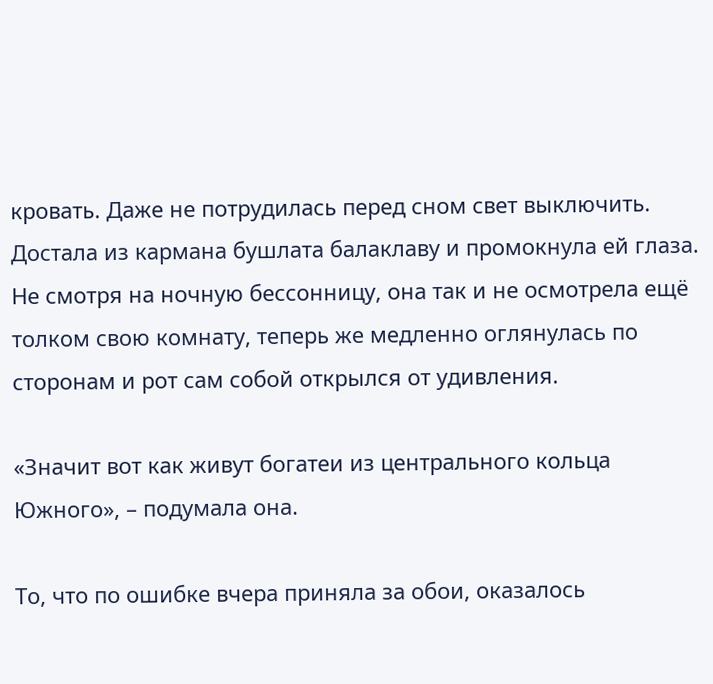кровать. Даже не потрудилась перед сном свет выключить. Достала из кармана бушлата балаклаву и промокнула ей глаза. Не смотря на ночную бессонницу, она так и не осмотрела ещё толком свою комнату, теперь же медленно оглянулась по сторонам и рот сам собой открылся от удивления.

«Значит вот как живут богатеи из центрального кольца Южного», – подумала она.

То, что по ошибке вчера приняла за обои, оказалось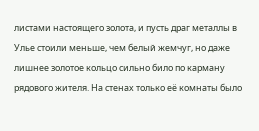листами настоящего золота, и пусть драг металлы в Улье стоили меньше, чем белый жемчуг, но даже лишнее золотое кольцо сильно било по карману рядового жителя. На стенах только её комнаты было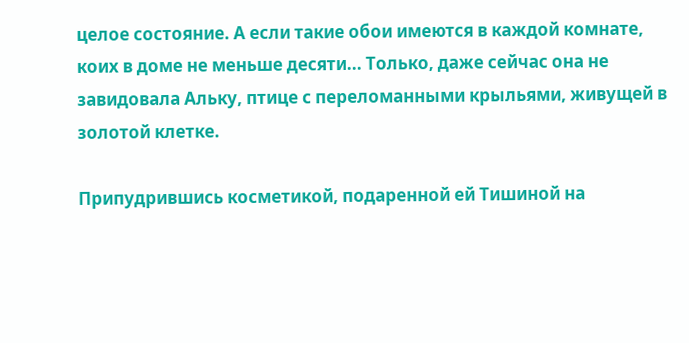целое состояние. А если такие обои имеются в каждой комнате, коих в доме не меньше десяти... Только, даже сейчас она не завидовала Альку, птице с переломанными крыльями, живущей в золотой клетке.

Припудрившись косметикой, подаренной ей Тишиной на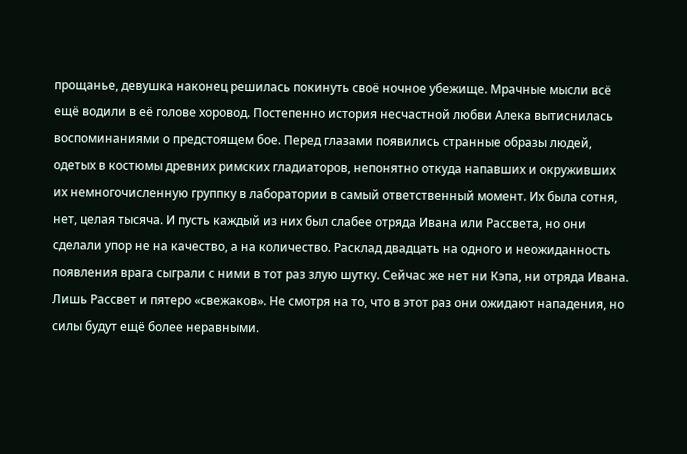прощанье, девушка наконец решилась покинуть своё ночное убежище. Мрачные мысли всё ещё водили в её голове хоровод. Постепенно история несчастной любви Алека вытиснилась воспоминаниями о предстоящем бое. Перед глазами появились странные образы людей, одетых в костюмы древних римских гладиаторов, непонятно откуда напавших и окруживших их немногочисленную группку в лаборатории в самый ответственный момент. Их была сотня, нет, целая тысяча. И пусть каждый из них был слабее отряда Ивана или Рассвета, но они сделали упор не на качество, а на количество. Расклад двадцать на одного и неожиданность появления врага сыграли с ними в тот раз злую шутку. Сейчас же нет ни Кэпа, ни отряда Ивана. Лишь Рассвет и пятеро «свежаков». Не смотря на то, что в этот раз они ожидают нападения, но силы будут ещё более неравными.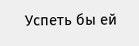Успеть бы ей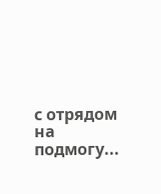с отрядом на подмогу...